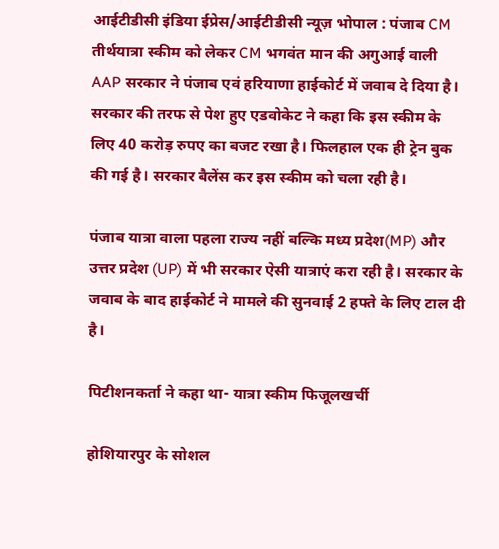आईटीडीसी इंडिया ईप्रेस/आईटीडीसी न्यूज़ भोपाल : पंजाब CM तीर्थयात्रा स्कीम को लेकर CM भगवंत मान की अगुआई वाली AAP सरकार ने पंजाब एवं हरियाणा हाईकोर्ट में जवाब दे दिया है। सरकार की तरफ से पेश हुए एडवोकेट ने कहा कि इस स्कीम के लिए 40 करोड़ रुपए का बजट रखा है। फिलहाल एक ही ट्रेन बुक की गई है। सरकार बैलेंस कर इस स्कीम को चला रही है।

पंजाब यात्रा वाला पहला राज्य नहीं बल्कि मध्य प्रदेश(MP) और उत्तर प्रदेश (UP) में भी सरकार ऐसी यात्राएं करा रही है। सरकार के जवाब के बाद हाईकोर्ट ने मामले की सुनवाई 2 हफ्ते के लिए टाल दी है।

पिटीशनकर्ता ने कहा था- यात्रा स्कीम फिजूलखर्ची

होशियारपुर के सोशल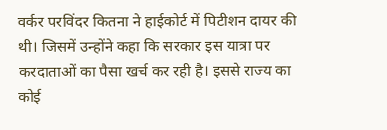वर्कर परविंदर कितना ने हाईकोर्ट में पिटीशन दायर की थी। जिसमें उन्होंने कहा कि सरकार इस यात्रा पर करदाताओं का पैसा खर्च कर रही है। इससे राज्य का कोई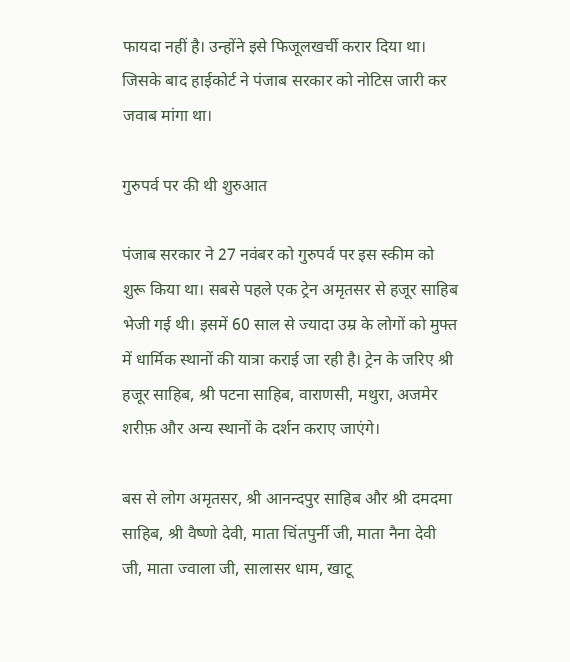फायदा नहीं है। उन्होंने इसे फिजूलखर्ची करार दिया था। जिसके बाद हाईकोर्ट ने पंजाब सरकार को नोटिस जारी कर जवाब मांगा था।

गुरुपर्व पर की थी शुरुआत

पंजाब सरकार ने 27 नवंबर को गुरुपर्व पर इस स्कीम को शुरू किया था। सबसे पहले एक ट्रेन अमृतसर से हजूर साहिब भेजी गई थी। इसमें 60 साल से ज्यादा उम्र के लोगों को मुफ्त में धार्मिक स्थानों की यात्रा कराई जा रही है। ट्रेन के जरिए श्री हजूर साहिब, श्री पटना साहिब, वाराणसी, मथुरा, अजमेर शरीफ़ और अन्य स्थानों के दर्शन कराए जाएंगे।

बस से लोग अमृतसर, श्री आनन्दपुर साहिब और श्री दमदमा साहिब, श्री वैष्णो देवी, माता चिंतपुर्नी जी, माता नैना देवी जी, माता ज्वाला जी, सालासर धाम, खाटू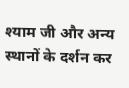श्याम जी और अन्य स्थानों के दर्शन कर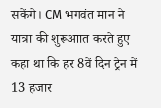सकेंगे। CM भगवंत मान ने यात्रा की शुरूआात करते हुए कहा था कि हर 8वें दिन ट्रेन में 13 हजार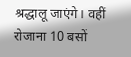श्रद्धालू जाएंगे। वहीं रोजाना 10 बसों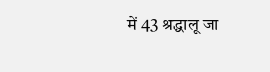में 43 श्रद्धालू जा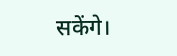सकेंगे।